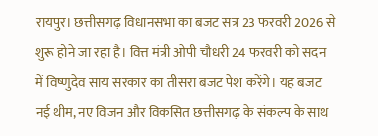रायपुर। छत्तीसगढ़ विधानसभा का बजट सत्र 23 फरवरी 2026 से शुरू होने जा रहा है। वित्त मंत्री ओपी चौधरी 24 फरवरी को सदन में विष्णुदेव साय सरकार का तीसरा बजट पेश करेंगे। यह बजट नई थीम, नए विजन और विकसित छत्तीसगढ़ के संकल्प के साथ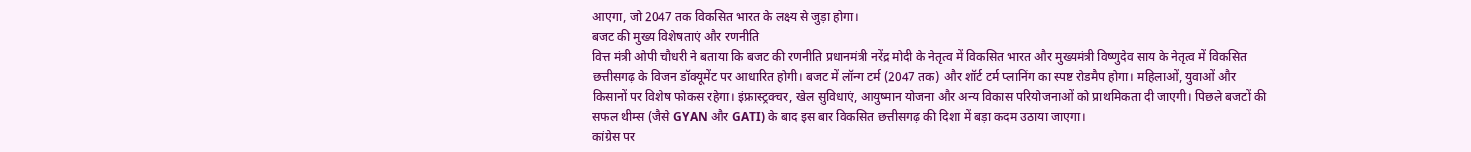आएगा, जो 2047 तक विकसित भारत के लक्ष्य से जुड़ा होगा।
बजट की मुख्य विशेषताएं और रणनीति
वित्त मंत्री ओपी चौधरी ने बताया कि बजट की रणनीति प्रधानमंत्री नरेंद्र मोदी के नेतृत्व में विकसित भारत और मुख्यमंत्री विष्णुदेव साय के नेतृत्व में विकसित छत्तीसगढ़ के विजन डॉक्यूमेंट पर आधारित होगी। बजट में लॉन्ग टर्म (2047 तक) और शॉर्ट टर्म प्लानिंग का स्पष्ट रोडमैप होगा। महिलाओं, युवाओं और किसानों पर विशेष फोकस रहेगा। इंफ्रास्ट्रक्चर, खेल सुविधाएं, आयुष्मान योजना और अन्य विकास परियोजनाओं को प्राथमिकता दी जाएगी। पिछले बजटों की सफल थीम्स (जैसे GYAN और GATI) के बाद इस बार विकसित छत्तीसगढ़ की दिशा में बड़ा कदम उठाया जाएगा।
कांग्रेस पर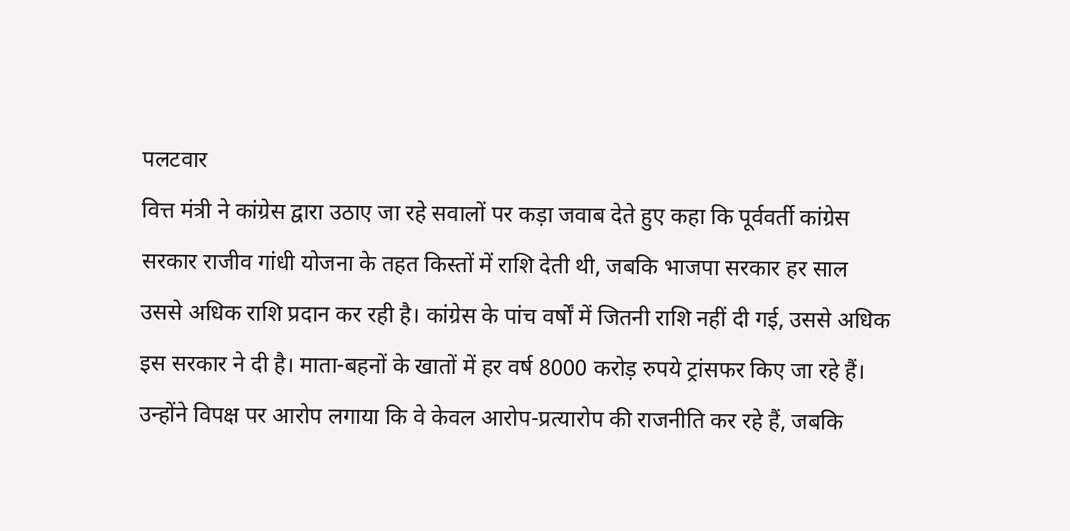पलटवार
वित्त मंत्री ने कांग्रेस द्वारा उठाए जा रहे सवालों पर कड़ा जवाब देते हुए कहा कि पूर्ववर्ती कांग्रेस सरकार राजीव गांधी योजना के तहत किस्तों में राशि देती थी, जबकि भाजपा सरकार हर साल उससे अधिक राशि प्रदान कर रही है। कांग्रेस के पांच वर्षों में जितनी राशि नहीं दी गई, उससे अधिक इस सरकार ने दी है। माता-बहनों के खातों में हर वर्ष 8000 करोड़ रुपये ट्रांसफर किए जा रहे हैं। उन्होंने विपक्ष पर आरोप लगाया कि वे केवल आरोप-प्रत्यारोप की राजनीति कर रहे हैं, जबकि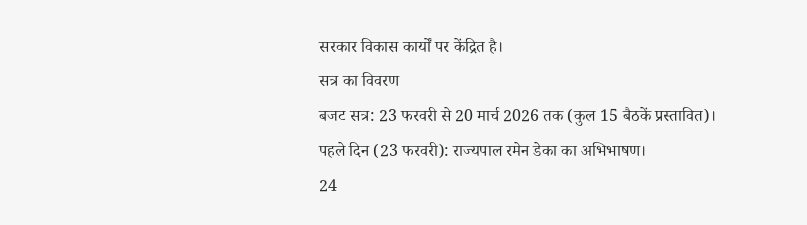सरकार विकास कार्यों पर केंद्रित है।
सत्र का विवरण
बजट सत्र: 23 फरवरी से 20 मार्च 2026 तक (कुल 15 बैठकें प्रस्तावित)।
पहले दिन (23 फरवरी): राज्यपाल रमेन डेका का अभिभाषण।
24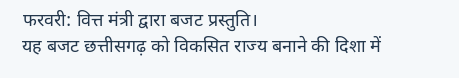फरवरी: वित्त मंत्री द्वारा बजट प्रस्तुति।
यह बजट छत्तीसगढ़ को विकसित राज्य बनाने की दिशा में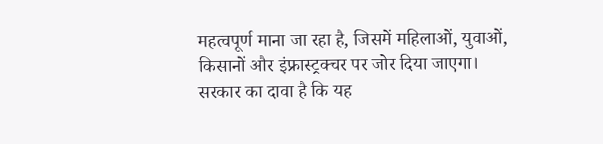महत्वपूर्ण माना जा रहा है, जिसमें महिलाओं, युवाओं, किसानों और इंफ्रास्ट्रक्चर पर जोर दिया जाएगा। सरकार का दावा है कि यह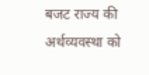बजट राज्य की अर्थव्यवस्था को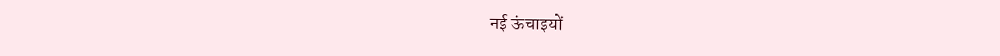नई ऊंचाइयों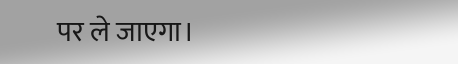पर ले जाएगा।